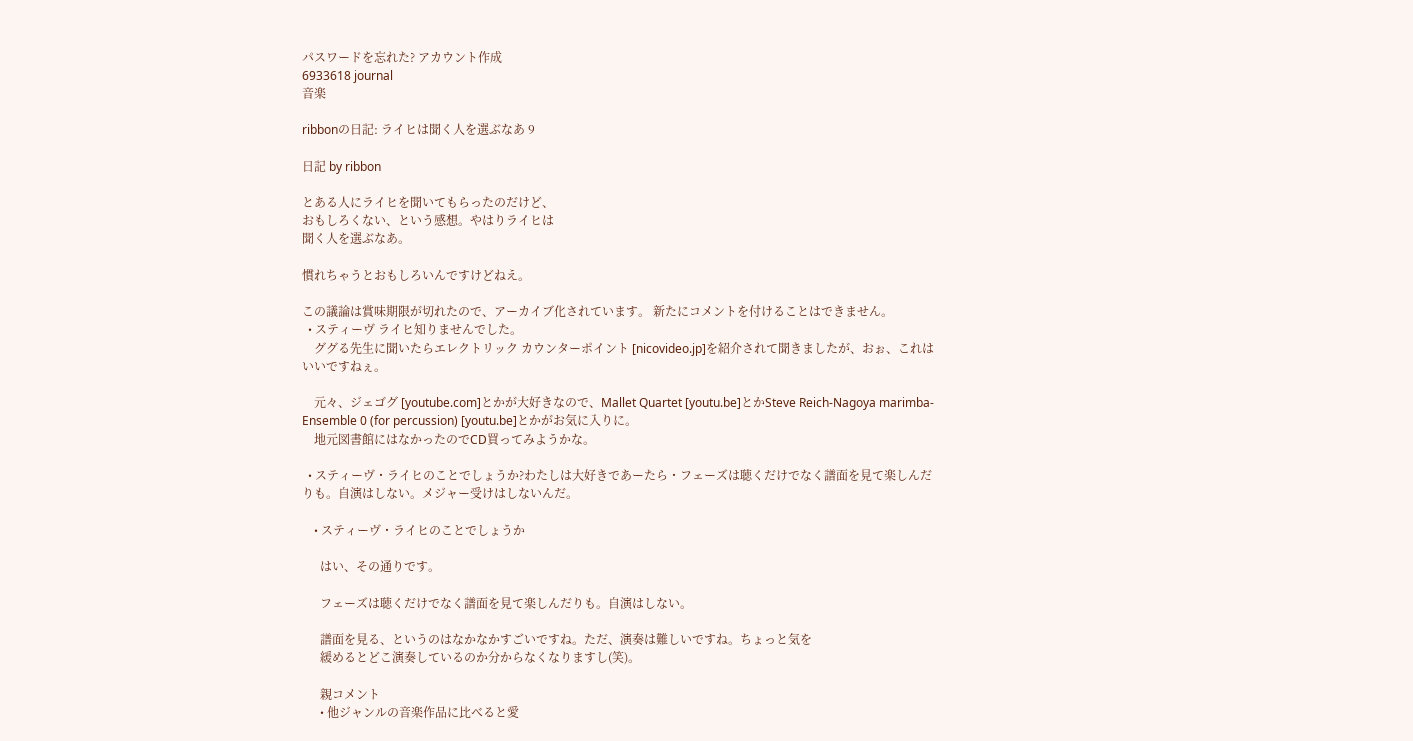パスワードを忘れた? アカウント作成
6933618 journal
音楽

ribbonの日記: ライヒは聞く人を選ぶなあ 9

日記 by ribbon

とある人にライヒを聞いてもらったのだけど、
おもしろくない、という感想。やはりライヒは
聞く人を選ぶなあ。

慣れちゃうとおもしろいんですけどねえ。

この議論は賞味期限が切れたので、アーカイブ化されています。 新たにコメントを付けることはできません。
  • スティーヴ ライヒ知りませんでした。
    ググる先生に聞いたらエレクトリック カウンターポイント [nicovideo.jp]を紹介されて聞きましたが、おぉ、これはいいですねぇ。

    元々、ジェゴグ [youtube.com]とかが大好きなので、Mallet Quartet [youtu.be]とかSteve Reich-Nagoya marimba-Ensemble 0 (for percussion) [youtu.be]とかがお気に入りに。
    地元図書館にはなかったのでCD買ってみようかな。

  • スティーヴ・ライヒのことでしょうか?わたしは大好きであーたら・フェーズは聴くだけでなく譜面を見て楽しんだりも。自演はしない。メジャー受けはしないんだ。

    • スティーヴ・ライヒのことでしょうか

      はい、その通りです。

      フェーズは聴くだけでなく譜面を見て楽しんだりも。自演はしない。

      譜面を見る、というのはなかなかすごいですね。ただ、演奏は難しいですね。ちょっと気を
      緩めるとどこ演奏しているのか分からなくなりますし(笑)。

      親コメント
      • 他ジャンルの音楽作品に比べると愛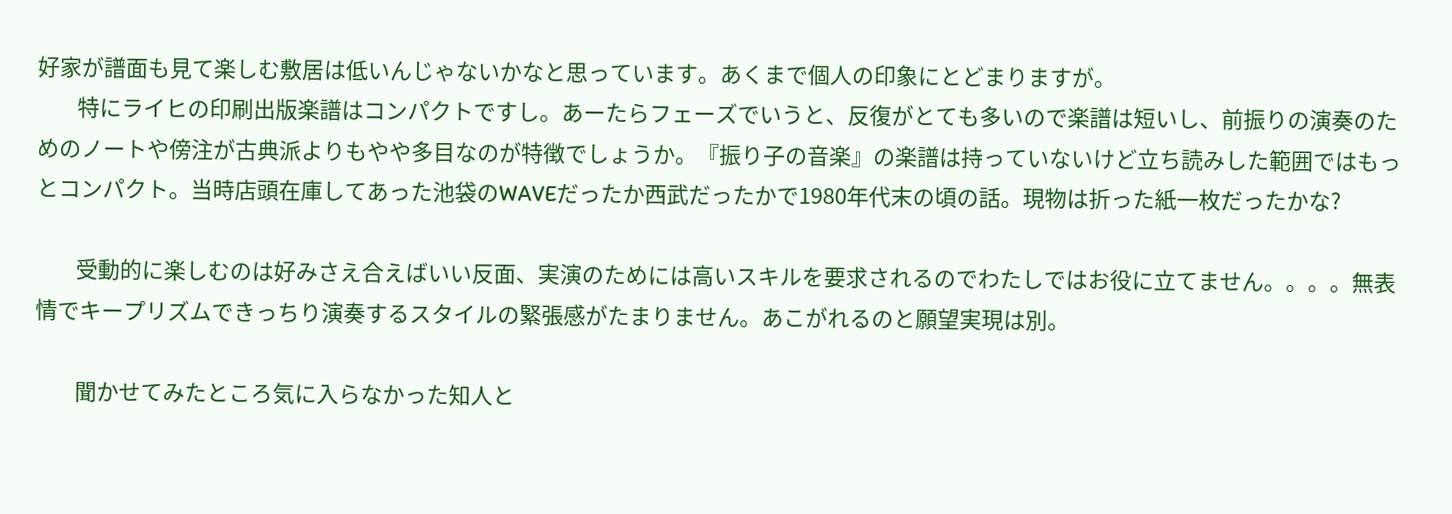好家が譜面も見て楽しむ敷居は低いんじゃないかなと思っています。あくまで個人の印象にとどまりますが。
        特にライヒの印刷出版楽譜はコンパクトですし。あーたらフェーズでいうと、反復がとても多いので楽譜は短いし、前振りの演奏のためのノートや傍注が古典派よりもやや多目なのが特徴でしょうか。『振り子の音楽』の楽譜は持っていないけど立ち読みした範囲ではもっとコンパクト。当時店頭在庫してあった池袋のWAVEだったか西武だったかで1980年代末の頃の話。現物は折った紙一枚だったかな?

        受動的に楽しむのは好みさえ合えばいい反面、実演のためには高いスキルを要求されるのでわたしではお役に立てません。。。。無表情でキープリズムできっちり演奏するスタイルの緊張感がたまりません。あこがれるのと願望実現は別。

        聞かせてみたところ気に入らなかった知人と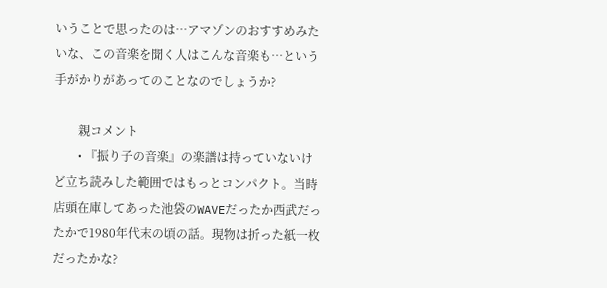いうことで思ったのは…アマゾンのおすすめみたいな、この音楽を聞く人はこんな音楽も…という手がかりがあってのことなのでしょうか?

        親コメント
        • 『振り子の音楽』の楽譜は持っていないけど立ち読みした範囲ではもっとコンパクト。当時店頭在庫してあった池袋のWAVEだったか西武だったかで1980年代末の頃の話。現物は折った紙一枚だったかな?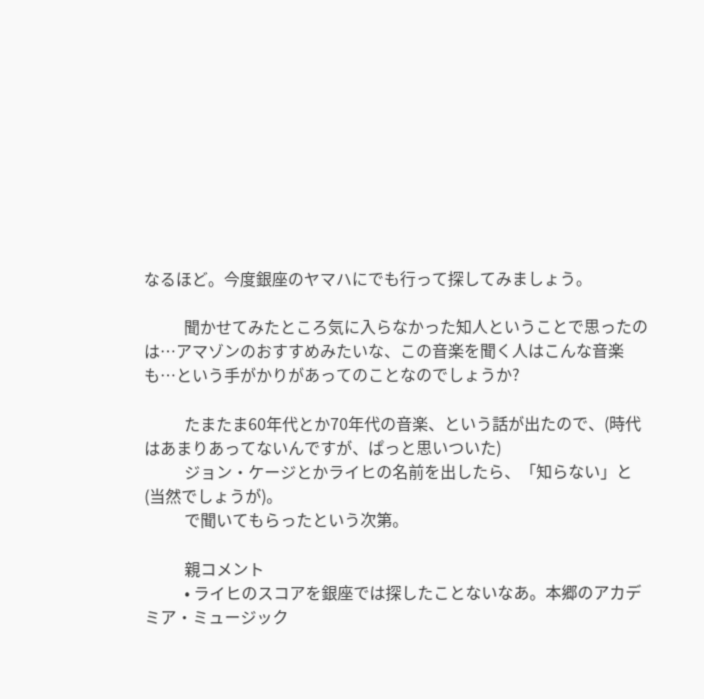なるほど。今度銀座のヤマハにでも行って探してみましょう。

          聞かせてみたところ気に入らなかった知人ということで思ったのは…アマゾンのおすすめみたいな、この音楽を聞く人はこんな音楽も…という手がかりがあってのことなのでしょうか?

          たまたま60年代とか70年代の音楽、という話が出たので、(時代はあまりあってないんですが、ぱっと思いついた)
          ジョン・ケージとかライヒの名前を出したら、「知らない」と(当然でしょうが)。
          で聞いてもらったという次第。

          親コメント
          • ライヒのスコアを銀座では探したことないなあ。本郷のアカデミア・ミュージック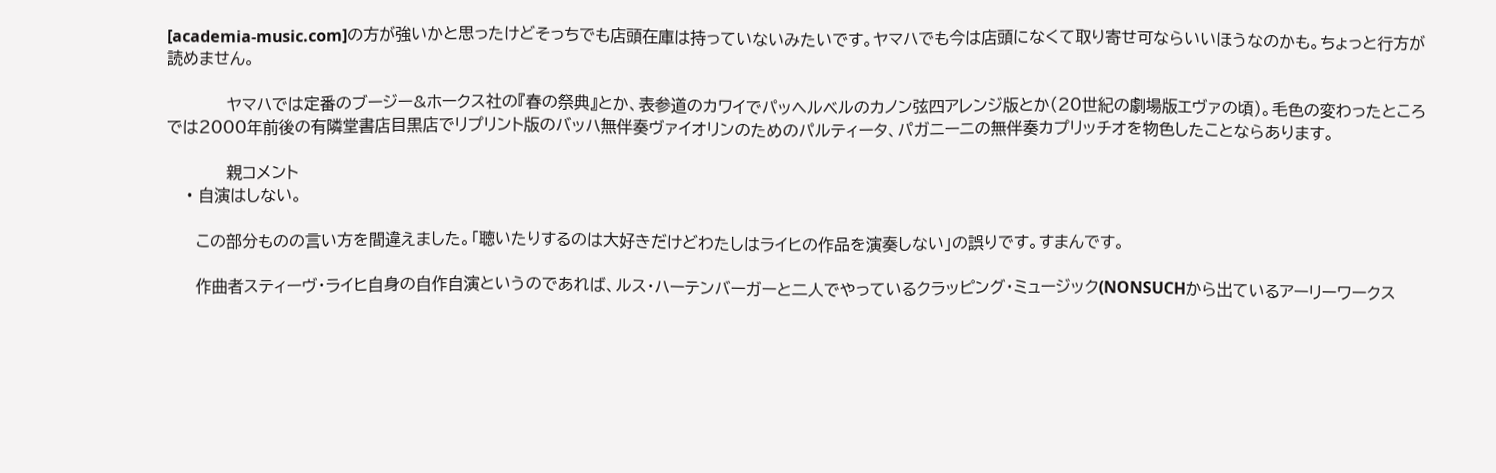[academia-music.com]の方が強いかと思ったけどそっちでも店頭在庫は持っていないみたいです。ヤマハでも今は店頭になくて取り寄せ可ならいいほうなのかも。ちょっと行方が読めません。

            ヤマハでは定番のブージー&ホークス社の『春の祭典』とか、表参道のカワイでパッヘルベルのカノン弦四アレンジ版とか(20世紀の劇場版エヴァの頃)。毛色の変わったところでは2000年前後の有隣堂書店目黒店でリプリント版のバッハ無伴奏ヴァイオリンのためのパルティータ、パガニーニの無伴奏カプリッチオを物色したことならあります。

            親コメント
    • 自演はしない。

      この部分ものの言い方を間違えました。「聴いたりするのは大好きだけどわたしはライヒの作品を演奏しない」の誤りです。すまんです。

      作曲者スティーヴ・ライヒ自身の自作自演というのであれば、ルス・ハーテンバーガーと二人でやっているクラッピング・ミュージック(NONSUCHから出ているアーリーワークス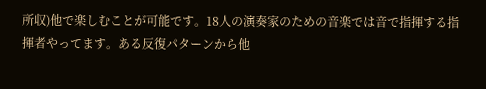所収)他で楽しむことが可能です。18人の演奏家のための音楽では音で指揮する指揮者やってます。ある反復パターンから他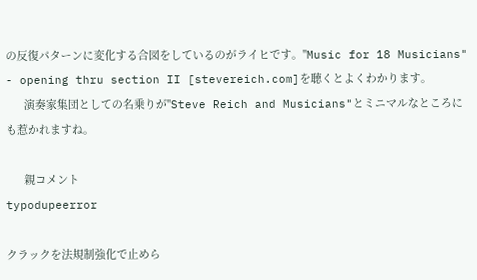の反復パターンに変化する合図をしているのがライヒです。"Music for 18 Musicians" - opening thru section II [stevereich.com]を聴くとよくわかります。
      演奏家集団としての名乗りが"Steve Reich and Musicians"とミニマルなところにも惹かれますね。

      親コメント
typodupeerror

クラックを法規制強化で止めら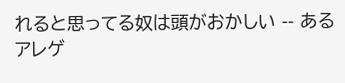れると思ってる奴は頭がおかしい -- あるアレゲ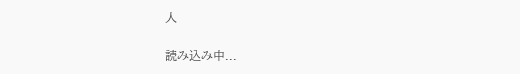人

読み込み中...